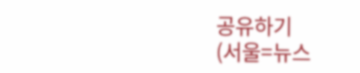공유하기
(서울=뉴스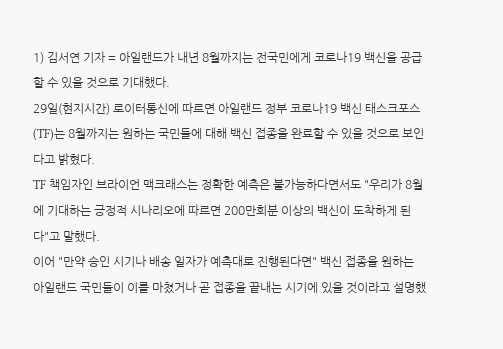1) 김서연 기자 = 아일랜드가 내년 8월까지는 전국민에게 코로나19 백신을 공급할 수 있을 것으로 기대했다.
29일(현지시간) 로이터통신에 따르면 아일랜드 정부 코로나19 백신 태스크포스(TF)는 8월까지는 원하는 국민들에 대해 백신 접종을 완료할 수 있을 것으로 보인다고 밝혔다.
TF 책임자인 브라이언 맥크래스는 정확한 예측은 불가능하다면서도 "우리가 8월에 기대하는 긍정적 시나리오에 따르면 200만회분 이상의 백신이 도착하게 된다"고 말했다.
이어 "만약 승인 시기나 배송 일자가 예측대로 진행된다면" 백신 접종을 원하는 아일랜드 국민들이 이를 마쳤거나 곧 접종을 끝내는 시기에 있을 것이라고 설명했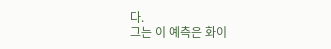다.
그는 이 예측은 화이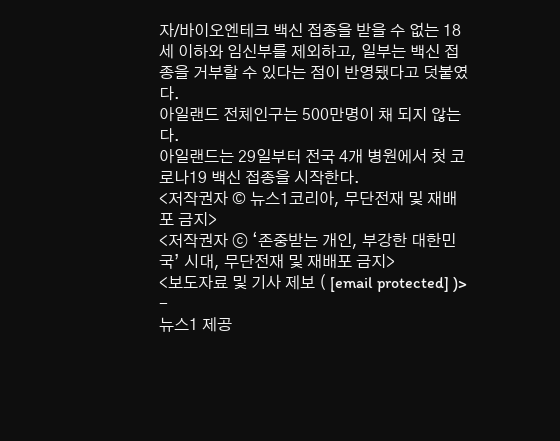자/바이오엔테크 백신 접종을 받을 수 없는 18세 이하와 임신부를 제외하고, 일부는 백신 접종을 거부할 수 있다는 점이 반영됐다고 덧붙였다.
아일랜드 전체인구는 500만명이 채 되지 않는다.
아일랜드는 29일부터 전국 4개 병원에서 첫 코로나19 백신 접종을 시작한다.
<저작권자 © 뉴스1코리아, 무단전재 및 재배포 금지>
<저작권자 ⓒ ‘존중받는 개인, 부강한 대한민국’ 시대, 무단전재 및 재배포 금지>
<보도자료 및 기사 제보 ( [email protected] )>
-
뉴스1 제공